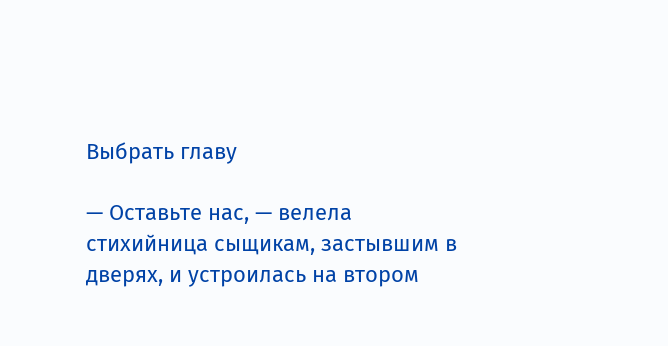Выбрать главу

— Оставьте нас, — велела стихийница сыщикам, застывшим в дверях, и устроилась на втором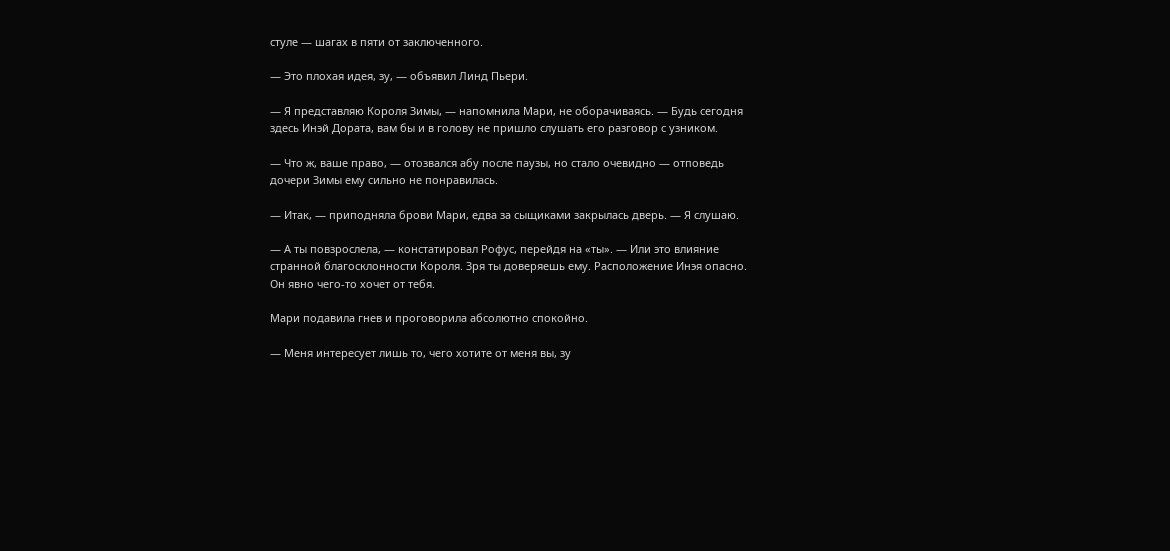стуле — шагах в пяти от заключенного.

— Это плохая идея, зу, — объявил Линд Пьери.

— Я представляю Короля Зимы, — напомнила Мари, не оборачиваясь. — Будь сегодня здесь Инэй Дората, вам бы и в голову не пришло слушать его разговор с узником.

— Что ж, ваше право, — отозвался абу после паузы, но стало очевидно — отповедь дочери Зимы ему сильно не понравилась.

— Итак, — приподняла брови Мари, едва за сыщиками закрылась дверь. — Я слушаю.

— А ты повзрослела, — констатировал Рофус, перейдя на «ты». — Или это влияние странной благосклонности Короля. Зря ты доверяешь ему. Расположение Инэя опасно. Он явно чего-то хочет от тебя.

Мари подавила гнев и проговорила абсолютно спокойно.

— Меня интересует лишь то, чего хотите от меня вы, зу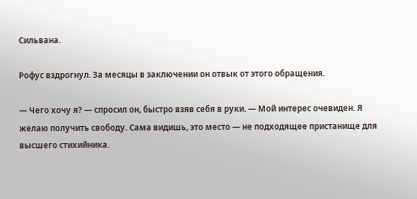Сильвана.

Рофус вздрогнул. За месяцы в заключении он отвык от этого обращения.

— Чего хочу я? — спросил он, быстро взяв себя в руки. — Мой интерес очевиден. Я желаю получить свободу. Сама видишь, это место — не подходящее пристанище для высшего стихийника.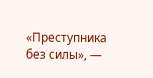«Преступника без силы», —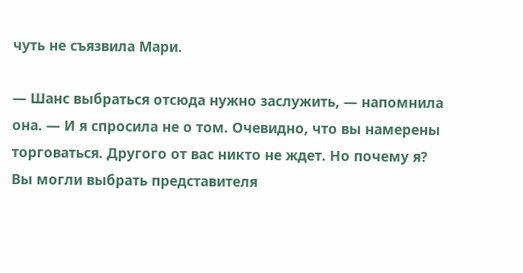чуть не съязвила Мари.

— Шанс выбраться отсюда нужно заслужить, — напомнила она. — И я спросила не о том. Очевидно, что вы намерены торговаться. Другого от вас никто не ждет. Но почему я? Вы могли выбрать представителя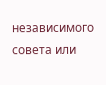независимого совета или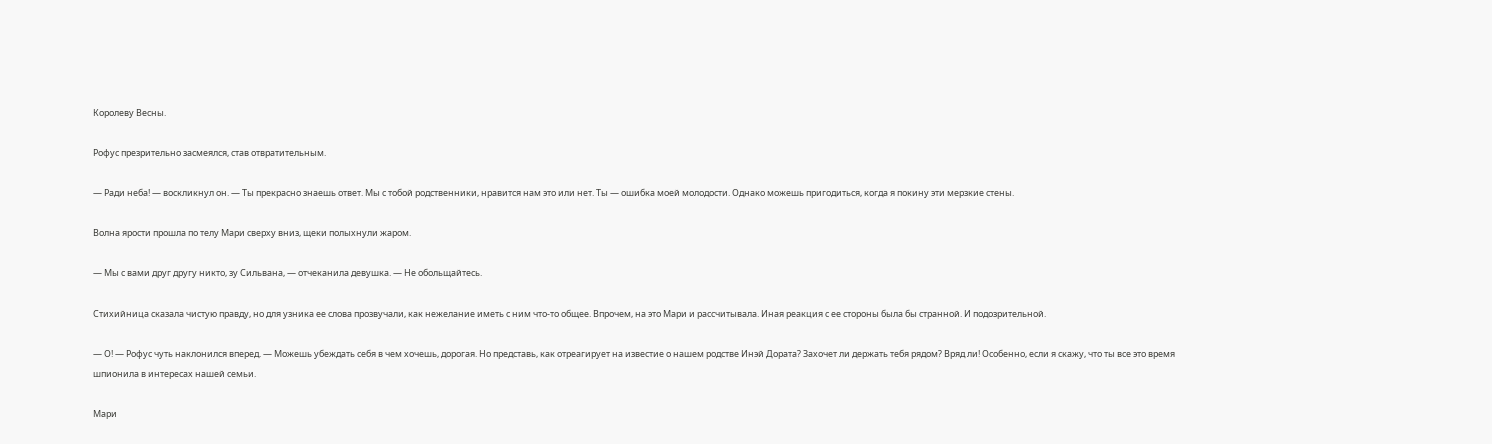Королеву Весны.

Рофус презрительно засмеялся, став отвратительным.

— Ради неба! — воскликнул он. — Ты прекрасно знаешь ответ. Мы с тобой родственники, нравится нам это или нет. Ты — ошибка моей молодости. Однако можешь пригодиться, когда я покину эти мерзкие стены.

Волна ярости прошла по телу Мари сверху вниз, щеки полыхнули жаром.

— Мы с вами друг другу никто, зу Сильвана, — отчеканила девушка. — Не обольщайтесь.

Стихийница сказала чистую правду, но для узника ее слова прозвучали, как нежелание иметь с ним что-то общее. Впрочем, на это Мари и рассчитывала. Иная реакция с ее стороны была бы странной. И подозрительной.

— О! — Рофус чуть наклонился вперед. — Можешь убеждать себя в чем хочешь, дорогая. Но представь, как отреагирует на известие о нашем родстве Инэй Дората? Захочет ли держать тебя рядом? Вряд ли! Особенно, если я скажу, что ты все это время шпионила в интересах нашей семьи.

Мари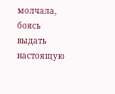молчала, боясь выдать настоящую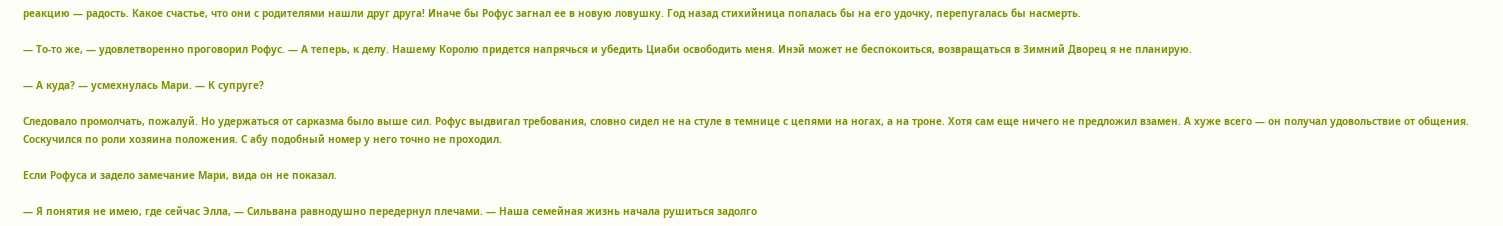реакцию — радость. Какое счастье, что они с родителями нашли друг друга! Иначе бы Рофус загнал ее в новую ловушку. Год назад стихийница попалась бы на его удочку, перепугалась бы насмерть.

— То-то же, — удовлетворенно проговорил Рофус. — А теперь, к делу. Нашему Королю придется напрячься и убедить Циаби освободить меня. Инэй может не беспокоиться, возвращаться в Зимний Дворец я не планирую.

— А куда? — усмехнулась Мари. — К супруге?

Следовало промолчать, пожалуй. Но удержаться от сарказма было выше сил. Рофус выдвигал требования, словно сидел не на стуле в темнице с цепями на ногах, а на троне. Хотя сам еще ничего не предложил взамен. А хуже всего — он получал удовольствие от общения. Соскучился по роли хозяина положения. С абу подобный номер у него точно не проходил.

Если Рофуса и задело замечание Мари, вида он не показал.

— Я понятия не имею, где сейчас Элла, — Сильвана равнодушно передернул плечами. — Наша семейная жизнь начала рушиться задолго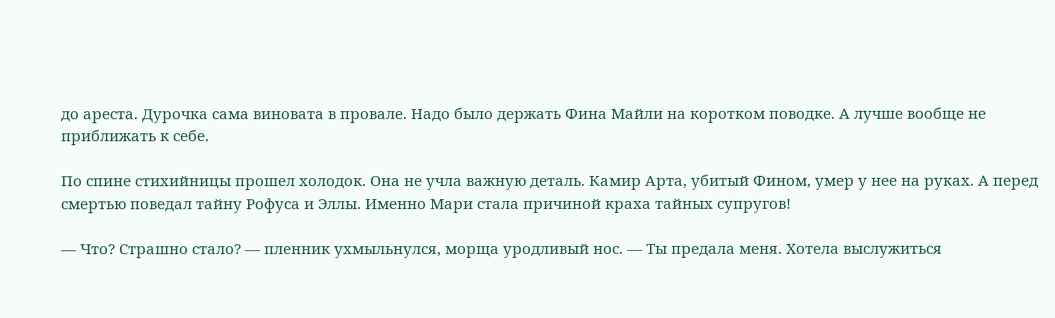до ареста. Дурочка сама виновата в провале. Надо было держать Фина Майли на коротком поводке. А лучше вообще не приближать к себе.

По спине стихийницы прошел холодок. Она не учла важную деталь. Камир Арта, убитый Фином, умер у нее на руках. А перед смертью поведал тайну Рофуса и Эллы. Именно Мари стала причиной краха тайных супругов!

— Что? Страшно стало? — пленник ухмыльнулся, морща уродливый нос. — Ты предала меня. Хотела выслужиться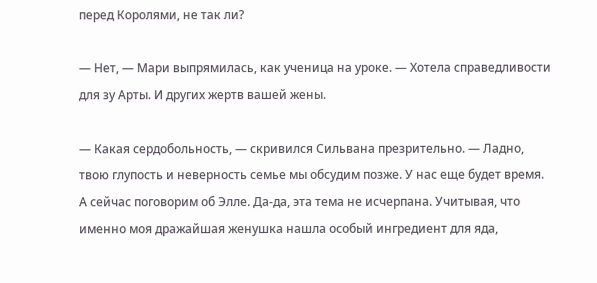перед Королями, не так ли?

— Нет, — Мари выпрямилась, как ученица на уроке. — Хотела справедливости для зу Арты. И других жертв вашей жены.

— Какая сердобольность, — скривился Сильвана презрительно. — Ладно, твою глупость и неверность семье мы обсудим позже. У нас еще будет время. А сейчас поговорим об Элле. Да-да, эта тема не исчерпана. Учитывая, что именно моя дражайшая женушка нашла особый ингредиент для яда,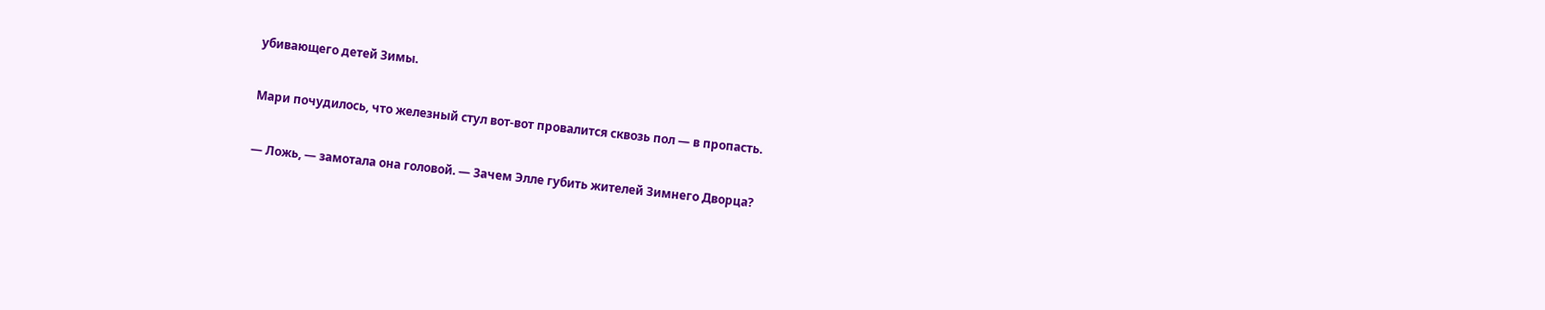убивающего детей Зимы.

Мари почудилось, что железный стул вот-вот провалится сквозь пол — в пропасть.

— Ложь, — замотала она головой. — Зачем Элле губить жителей Зимнего Дворца?